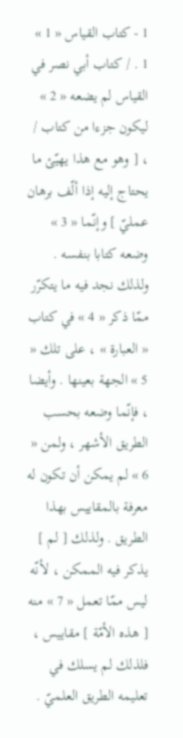1 - كتاب القياس « 1 »
1 . / كتاب أبي نصر في القياس لم يضعه « 2 » ليكون جزءا من كتاب / ، [ وهو مع هذا يهيّئ ما يحتاج إليه إذا ألّف برهان عمليّ ] وإنّما « 3 » وضعه كتابا بنفسه .
ولذلك نجد فيه ما يتكرّر ممّا ذكر « 4 » في كتاب « العبارة » ، على تلك « 5 » الجهة بعينها . وأيضا ، فإنّما وضعه بحسب الطريق الأشهر ، ولمن « 6 » لم يمكن أن تكون له معرفة بالمقاييس بهذا الطريق . ولذلك [ لم ] يذكر فيه الممكن ، لأنّه ليس ممّا تعمل « 7 » منه [ هذه الأمّة ] مقاييس ، فلذلك لم يسلك في تعليمه الطريق العلميّ .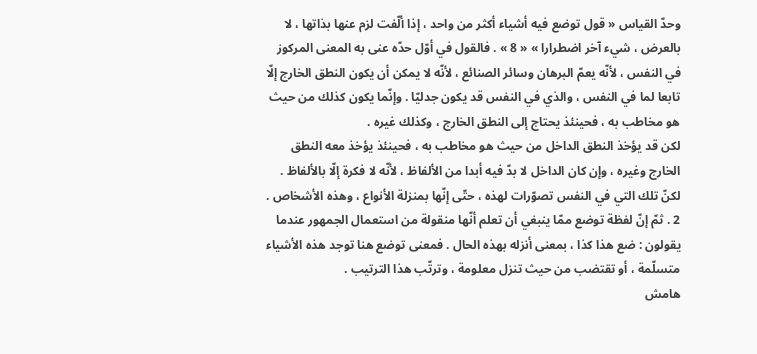وحدّ القياس « قول توضع فيه أشياء أكثر من واحد ، إذا ألّفت لزم عنها بذاتها ، لا بالعرض ، شيء آخر اضطرارا » « 8 » . فالقول في أوّل حدّه عنى به المعنى المركوز في النفس ، لأنّه يعمّ البرهان وسائر الصنائع ، لأنّه لا يمكن أن يكون النطق الخارج إلّا تابعا لما في النفس ، والذي في النفس قد يكون جدليّا . وإنّما يكون كذلك من حيث هو مخاطب به ، فحينئذ يحتاج إلى النطق الخارج ، وكذلك غيره .
لكن قد يؤخذ النطق الداخل من حيث هو مخاطب به ، فحينئذ يؤخذ معه النطق الخارج وغيره ، وإن كان الداخل لا بدّ فيه أبدا من الألفاظ ، لأنّه لا فكرة إلّا بالألفاظ . لكنّ تلك التي في النفس تصوّرات لهذه ، حتّى إنّها بمنزلة الأنواع ، وهذه الأشخاص .
2 . ثمّ إنّ لفظة توضع ممّا ينبغي أن تعلم أنّها منقولة من استعمال الجمهور عندما يقولون : ضع هذا كذا ، بمعنى أنزله بهذه الحال . فمعنى توضع هنا توجد هذه الأشياء متسلّمة ، أو تقتضب من حيث تنزل معلومة ، وترتّب هذا الترتيب .
هامش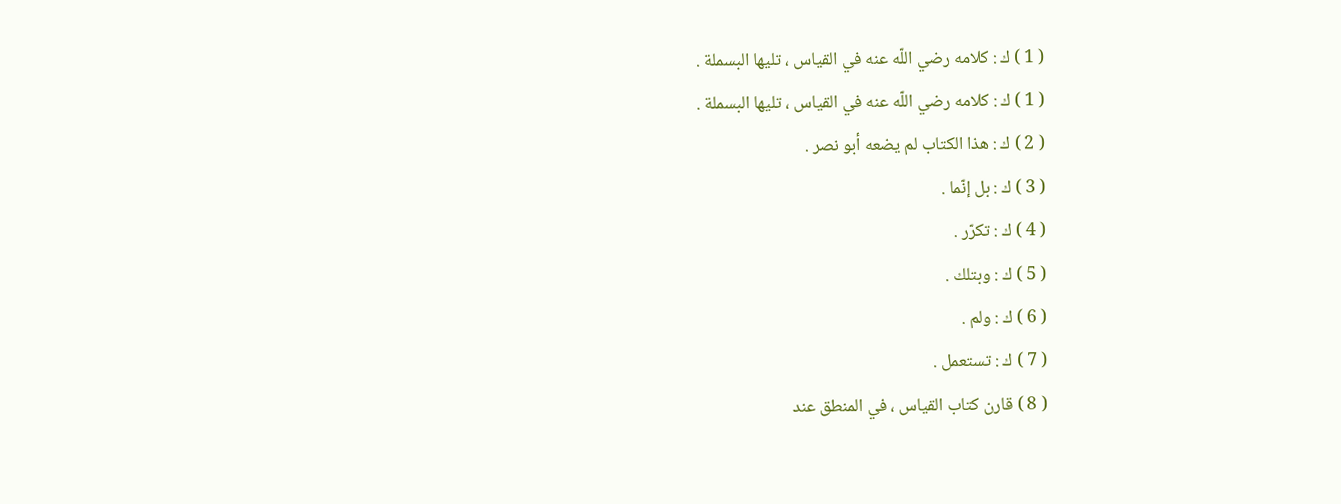( 1 ) ك : كلامه رضي اللّه عنه في القياس ، تليها البسملة .
( 1 ) ك : كلامه رضي اللّه عنه في القياس ، تليها البسملة .
( 2 ) ك : هذا الكتاب لم يضعه أبو نصر .
( 3 ) ك : بل إنّما .
( 4 ) ك : تكرّر .
( 5 ) ك : وبتلك .
( 6 ) ك : ولم .
( 7 ) ك : تستعمل .
( 8 ) قارن كتاب القياس ، في المنطق عند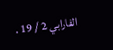الفارابي 2 / 19 .